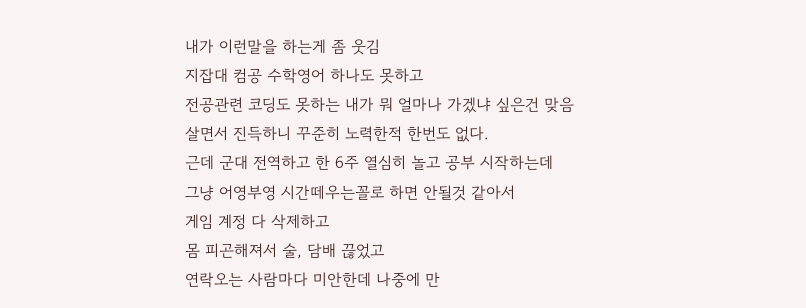내가 이런말을 하는게 좀 웃김
지잡대 컴공 수학영어 하나도 못하고
전공관련 코딩도 못하는 내가 뭐 얼마나 가겠냐 싶은건 맞음
살면서 진득하니 꾸준히 노력한적 한번도 없다.
근데 군대 전역하고 한 6주 열심히 놀고 공부 시작하는데
그냥 어영부영 시간떼우는꼴로 하면 안될것 같아서
게임 계정 다 삭제하고
몸 피곤해져서 술, 담배 끊었고
연락오는 사람마다 미안한데 나중에 만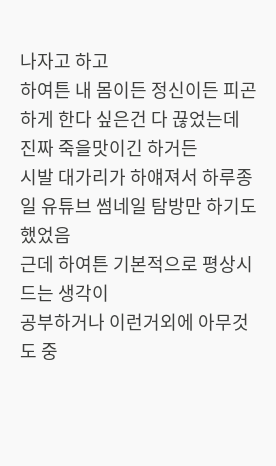나자고 하고
하여튼 내 몸이든 정신이든 피곤하게 한다 싶은건 다 끊었는데
진짜 죽을맛이긴 하거든
시발 대가리가 하얘져서 하루종일 유튜브 썸네일 탐방만 하기도 했었음
근데 하여튼 기본적으로 평상시 드는 생각이
공부하거나 이런거외에 아무것도 중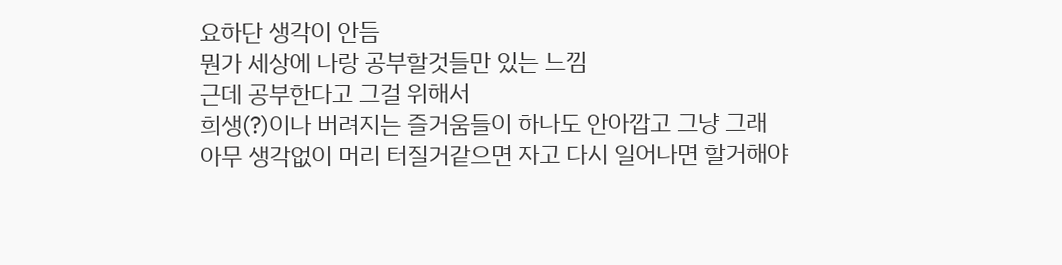요하단 생각이 안듬
뭔가 세상에 나랑 공부할것들만 있는 느낌
근데 공부한다고 그걸 위해서
희생(?)이나 버려지는 즐거움들이 하나도 안아깝고 그냥 그래
아무 생각없이 머리 터질거같으면 자고 다시 일어나면 할거해야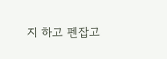지 하고 펜잡고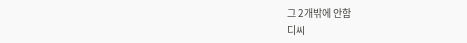그 2개밖에 안함
디씨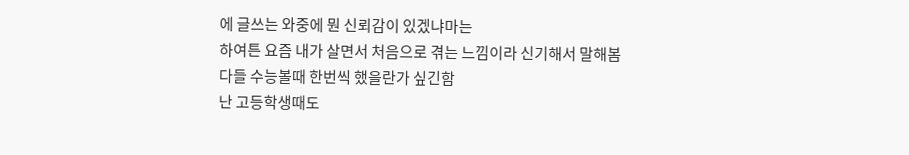에 글쓰는 와중에 뭔 신뢰감이 있겠냐마는
하여튼 요즘 내가 살면서 처음으로 겪는 느낌이라 신기해서 말해봄
다들 수능볼때 한번씩 했을란가 싶긴함
난 고등학생때도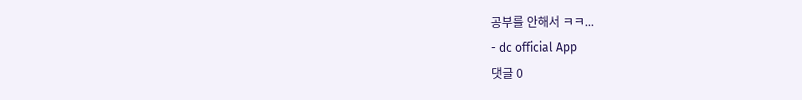공부를 안해서 ㅋㅋ...
- dc official App
댓글 0